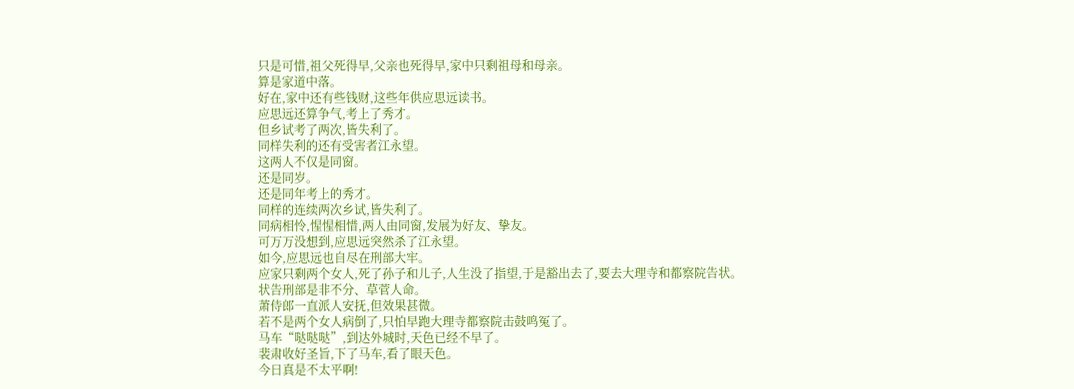只是可惜,祖父死得早,父亲也死得早,家中只剩祖母和母亲。
算是家道中落。
好在,家中还有些钱财,这些年供应思远读书。
应思远还算争气,考上了秀才。
但乡试考了两次,皆失利了。
同样失利的还有受害者江永望。
这两人不仅是同窗。
还是同岁。
还是同年考上的秀才。
同样的连续两次乡试,皆失利了。
同病相怜,惺惺相惜,两人由同窗,发展为好友、挚友。
可万万没想到,应思远突然杀了江永望。
如今,应思远也自尽在刑部大牢。
应家只剩两个女人,死了孙子和儿子,人生没了指望,于是豁出去了,要去大理寺和都察院告状。
状告刑部是非不分、草菅人命。
萧侍郎一直派人安抚,但效果甚微。
若不是两个女人病倒了,只怕早跑大理寺都察院击鼓鸣冤了。
马车“哒哒哒”,到达外城时,天色已经不早了。
裴肃收好圣旨,下了马车,看了眼天色。
今日真是不太平啊!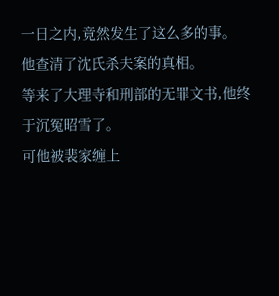一日之内,竟然发生了这么多的事。
他查清了沈氏杀夫案的真相。
等来了大理寺和刑部的无罪文书,他终于沉冤昭雪了。
可他被裴家缠上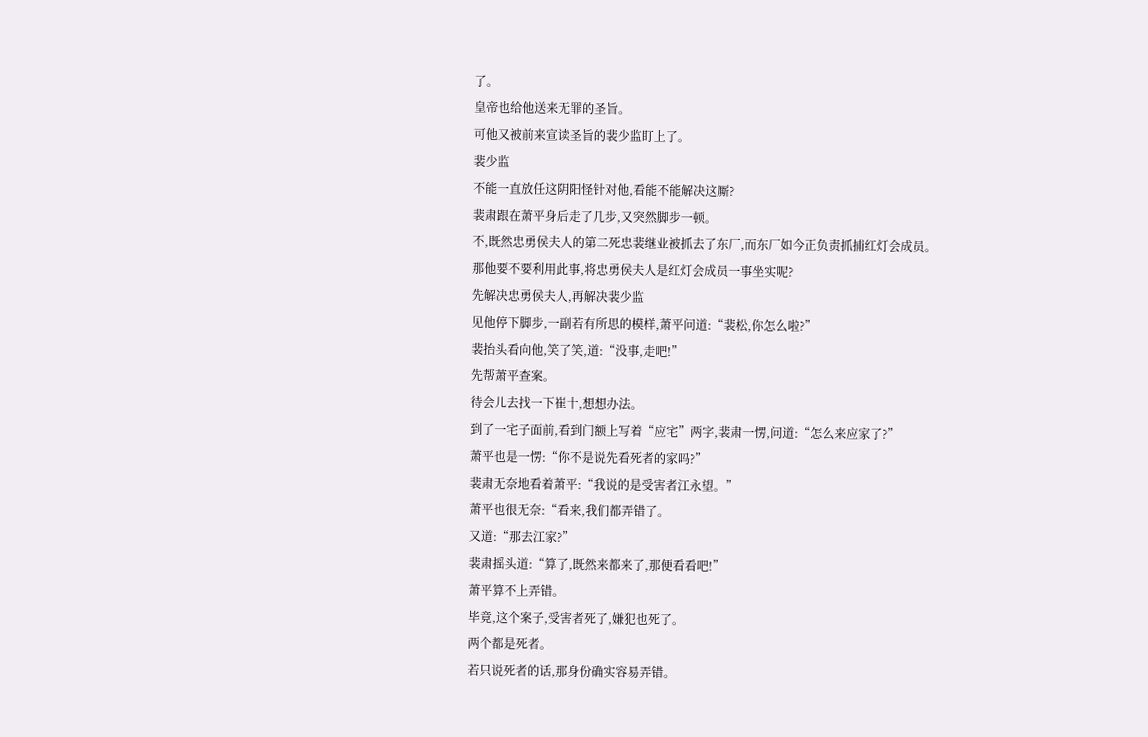了。
皇帝也给他送来无罪的圣旨。
可他又被前来宣读圣旨的裴少监盯上了。
裴少监
不能一直放任这阴阳怪针对他,看能不能解决这厮?
裴肃跟在萧平身后走了几步,又突然脚步一顿。
不,既然忠勇侯夫人的第二死忠裴继业被抓去了东厂,而东厂如今正负责抓捕红灯会成员。
那他要不要利用此事,将忠勇侯夫人是红灯会成员一事坐实呢?
先解决忠勇侯夫人,再解决裴少监
见他停下脚步,一副若有所思的模样,萧平问道:“裴松,你怎么啦?”
裴抬头看向他,笑了笑,道:“没事,走吧!”
先帮萧平查案。
待会儿去找一下崔十,想想办法。
到了一宅子面前,看到门额上写着“应宅”两字,裴肃一愣,问道:“怎么来应家了?”
萧平也是一愣:“你不是说先看死者的家吗?”
裴肃无奈地看着萧平:“我说的是受害者江永望。”
萧平也很无奈:“看来,我们都弄错了。
又道:“那去江家?”
裴肃摇头道:“算了,既然来都来了,那便看看吧!”
萧平算不上弄错。
毕竟,这个案子,受害者死了,嫌犯也死了。
两个都是死者。
若只说死者的话,那身份确实容易弄错。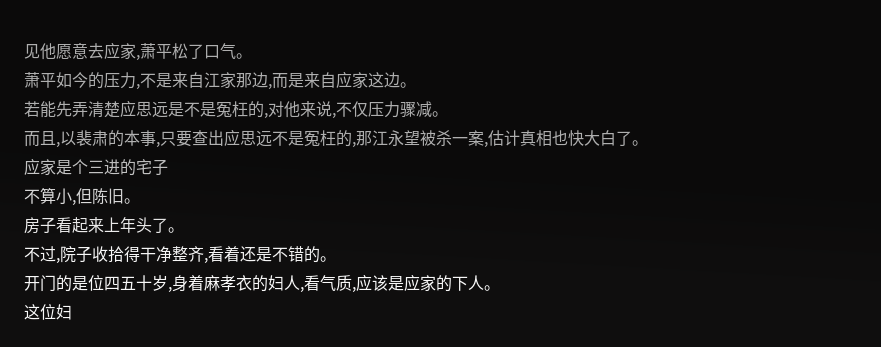见他愿意去应家,萧平松了口气。
萧平如今的压力,不是来自江家那边,而是来自应家这边。
若能先弄清楚应思远是不是冤枉的,对他来说,不仅压力骤减。
而且,以裴肃的本事,只要查出应思远不是冤枉的,那江永望被杀一案,估计真相也快大白了。
应家是个三进的宅子
不算小,但陈旧。
房子看起来上年头了。
不过,院子收拾得干净整齐,看着还是不错的。
开门的是位四五十岁,身着麻孝衣的妇人,看气质,应该是应家的下人。
这位妇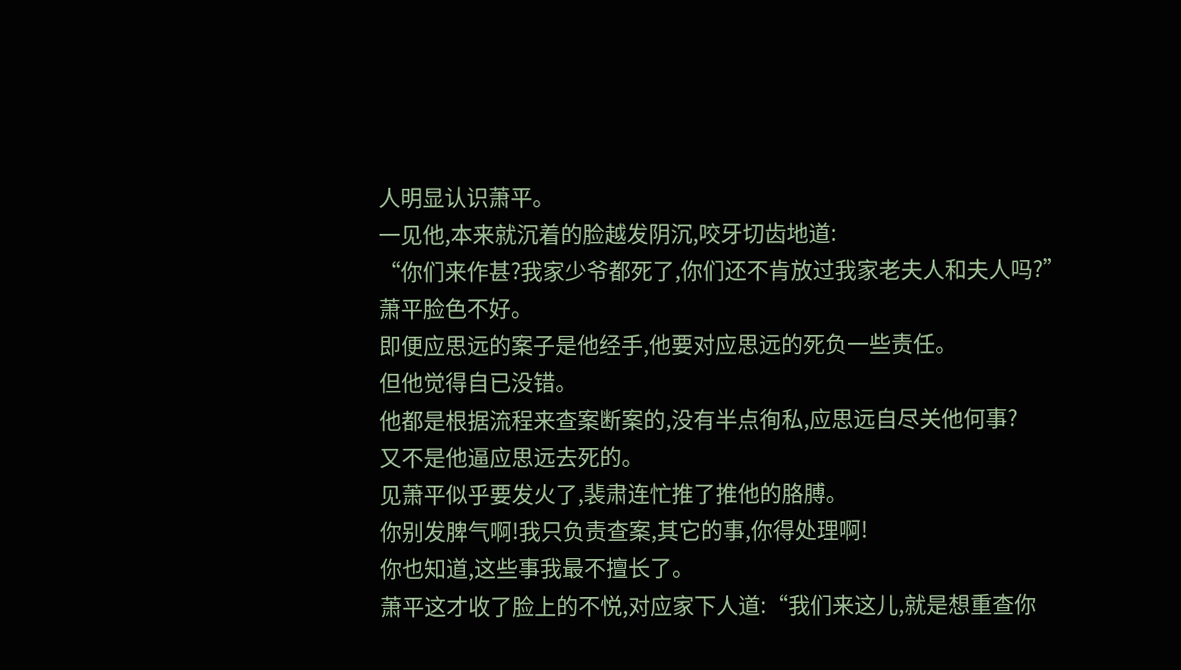人明显认识萧平。
一见他,本来就沉着的脸越发阴沉,咬牙切齿地道:
“你们来作甚?我家少爷都死了,你们还不肯放过我家老夫人和夫人吗?”
萧平脸色不好。
即便应思远的案子是他经手,他要对应思远的死负一些责任。
但他觉得自已没错。
他都是根据流程来查案断案的,没有半点徇私,应思远自尽关他何事?
又不是他逼应思远去死的。
见萧平似乎要发火了,裴肃连忙推了推他的胳膊。
你别发脾气啊!我只负责查案,其它的事,你得处理啊!
你也知道,这些事我最不擅长了。
萧平这才收了脸上的不悦,对应家下人道:“我们来这儿,就是想重查你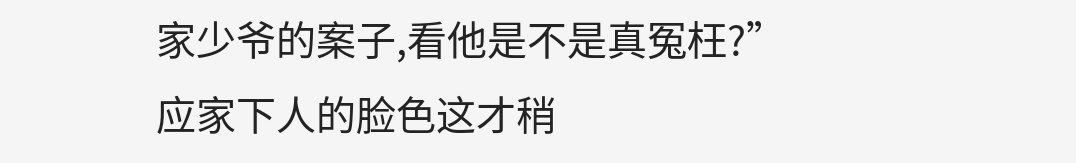家少爷的案子,看他是不是真冤枉?”
应家下人的脸色这才稍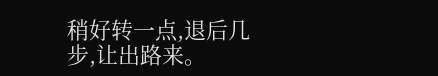稍好转一点,退后几步,让出路来。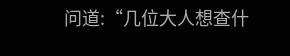问道:“几位大人想查什